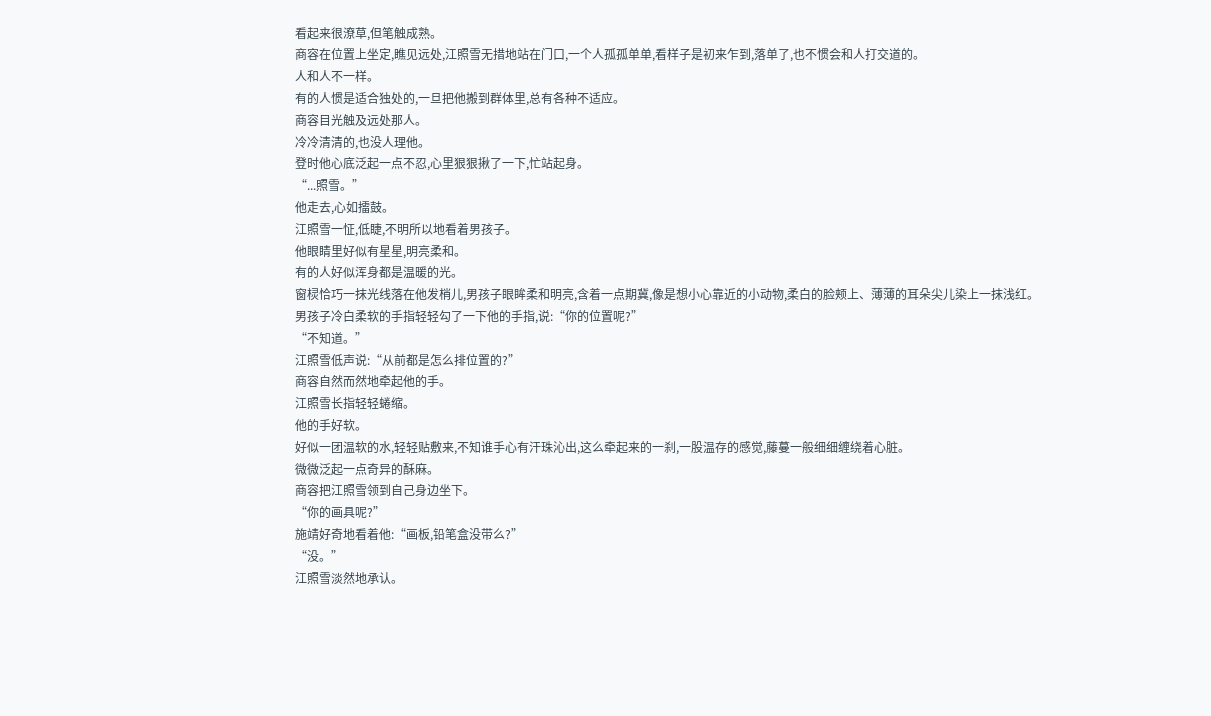看起来很潦草,但笔触成熟。
商容在位置上坐定,瞧见远处,江照雪无措地站在门口,一个人孤孤单单,看样子是初来乍到,落单了,也不惯会和人打交道的。
人和人不一样。
有的人惯是适合独处的,一旦把他搬到群体里,总有各种不适应。
商容目光触及远处那人。
冷冷清清的,也没人理他。
登时他心底泛起一点不忍,心里狠狠揪了一下,忙站起身。
“...照雪。”
他走去,心如擂鼓。
江照雪一怔,低睫,不明所以地看着男孩子。
他眼睛里好似有星星,明亮柔和。
有的人好似浑身都是温暖的光。
窗棂恰巧一抹光线落在他发梢儿,男孩子眼眸柔和明亮,含着一点期冀,像是想小心靠近的小动物,柔白的脸颊上、薄薄的耳朵尖儿染上一抹浅红。
男孩子冷白柔软的手指轻轻勾了一下他的手指,说:“你的位置呢?”
“不知道。”
江照雪低声说:“从前都是怎么排位置的?”
商容自然而然地牵起他的手。
江照雪长指轻轻蜷缩。
他的手好软。
好似一团温软的水,轻轻贴敷来,不知谁手心有汗珠沁出,这么牵起来的一刹,一股温存的感觉,藤蔓一般细细缠绕着心脏。
微微泛起一点奇异的酥麻。
商容把江照雪领到自己身边坐下。
“你的画具呢?”
施靖好奇地看着他:“画板,铅笔盒没带么?”
“没。”
江照雪淡然地承认。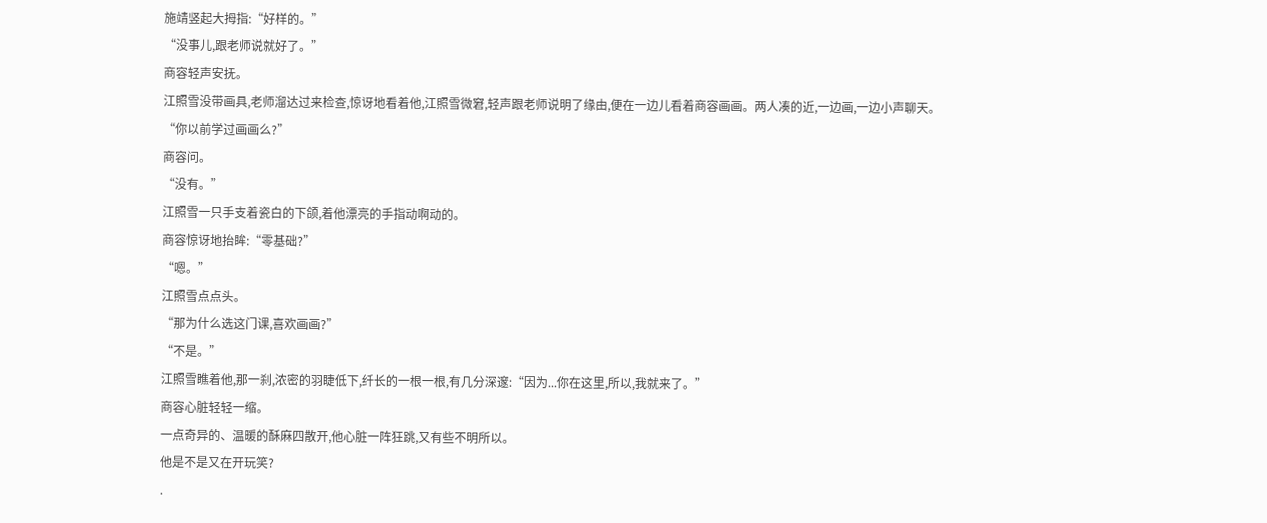施靖竖起大拇指:“好样的。”
“没事儿,跟老师说就好了。”
商容轻声安抚。
江照雪没带画具,老师溜达过来检查,惊讶地看着他,江照雪微窘,轻声跟老师说明了缘由,便在一边儿看着商容画画。两人凑的近,一边画,一边小声聊天。
“你以前学过画画么?”
商容问。
“没有。”
江照雪一只手支着瓷白的下颌,着他漂亮的手指动啊动的。
商容惊讶地抬眸:“零基础?”
“嗯。”
江照雪点点头。
“那为什么选这门课,喜欢画画?”
“不是。”
江照雪瞧着他,那一刹,浓密的羽睫低下,纤长的一根一根,有几分深邃:“因为...你在这里,所以,我就来了。”
商容心脏轻轻一缩。
一点奇异的、温暖的酥麻四散开,他心脏一阵狂跳,又有些不明所以。
他是不是又在开玩笑?
.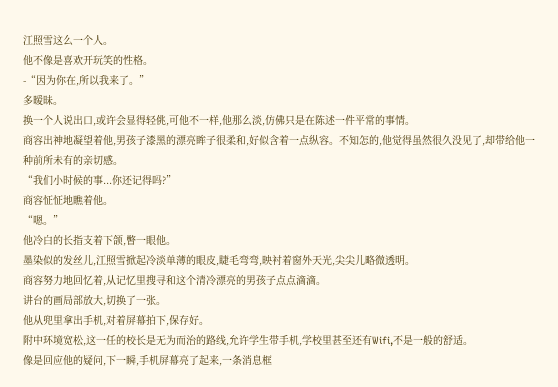江照雪这么一个人。
他不像是喜欢开玩笑的性格。
-“因为你在,所以我来了。”
多暧昧。
换一个人说出口,或许会显得轻佻,可他不一样,他那么淡,仿佛只是在陈述一件平常的事情。
商容出神地凝望着他,男孩子漆黑的漂亮眸子很柔和,好似含着一点纵容。不知怎的,他觉得虽然很久没见了,却带给他一种前所未有的亲切感。
“我们小时候的事...你还记得吗?”
商容怔怔地瞧着他。
“嗯。”
他冷白的长指支着下颌,瞥一眼他。
墨染似的发丝儿,江照雪掀起冷淡单薄的眼皮,睫毛弯弯,映衬着窗外天光,尖尖儿略微透明。
商容努力地回忆着,从记忆里搜寻和这个清冷漂亮的男孩子点点滴滴。
讲台的画局部放大,切换了一张。
他从兜里拿出手机,对着屏幕拍下,保存好。
附中环境宽松,这一任的校长是无为而治的路线,允许学生带手机,学校里甚至还有Wifi,不是一般的舒适。
像是回应他的疑问,下一瞬,手机屏幕亮了起来,一条消息框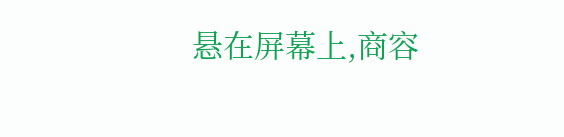悬在屏幕上,商容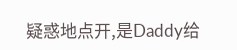疑惑地点开,是Daddy给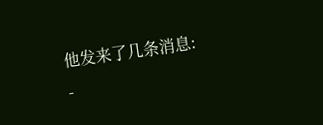他发来了几条消息:
-